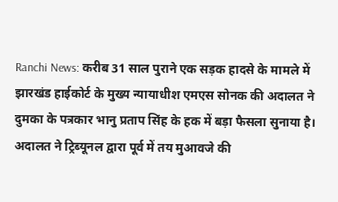Ranchi News: करीब 31 साल पुराने एक सड़क हादसे के मामले में झारखंड हाईकोर्ट के मुख्य न्यायाधीश एमएस सोनक की अदालत ने दुमका के पत्रकार भानु प्रताप सिंह के हक में बड़ा फैसला सुनाया है। अदालत ने ट्रिब्यूनल द्वारा पूर्व में तय मुआवजे की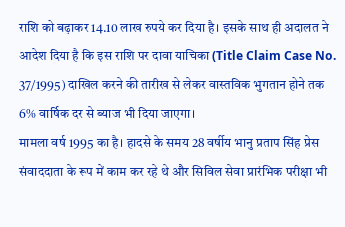राशि को बढ़ाकर 14.10 लाख रुपये कर दिया है। इसके साथ ही अदालत ने आदेश दिया है कि इस राशि पर दावा याचिका (Title Claim Case No. 37/1995) दाखिल करने की तारीख से लेकर वास्तविक भुगतान होने तक 6% वार्षिक दर से ब्याज भी दिया जाएगा।
मामला वर्ष 1995 का है। हादसे के समय 28 वर्षीय भानु प्रताप सिंह प्रेस संवाददाता के रूप में काम कर रहे थे और सिविल सेवा प्रारंभिक परीक्षा भी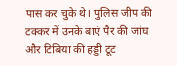पास कर चुके थे। पुलिस जीप की टक्कर में उनके बाएं पैर की जांघ और टिबिया की हड्डी टूट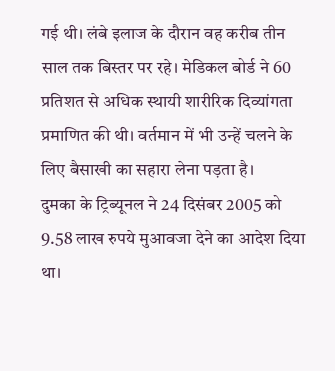गई थी। लंबे इलाज के दौरान वह करीब तीन साल तक बिस्तर पर रहे। मेडिकल बोर्ड ने 60 प्रतिशत से अधिक स्थायी शारीरिक दिव्यांगता प्रमाणित की थी। वर्तमान में भी उन्हें चलने के लिए बैसाखी का सहारा लेना पड़ता है।
दुमका के ट्रिब्यूनल ने 24 दिसंबर 2005 को 9.58 लाख रुपये मुआवजा देने का आदेश दिया था।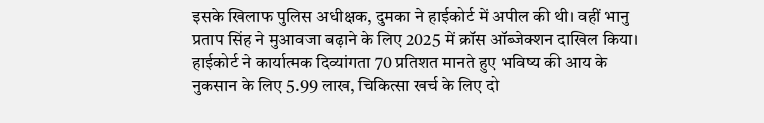इसके खिलाफ पुलिस अधीक्षक, दुमका ने हाईकोर्ट में अपील की थी। वहीं भानु प्रताप सिंह ने मुआवजा बढ़ाने के लिए 2025 में क्रॉस ऑब्जेक्शन दाखिल किया। हाईकोर्ट ने कार्यात्मक दिव्यांगता 70 प्रतिशत मानते हुए भविष्य की आय के नुकसान के लिए 5.99 लाख, चिकित्सा खर्च के लिए दो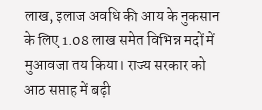लाख, इलाज अवधि की आय के नुकसान के लिए 1.08 लाख समेत विभिन्न मदों में मुआवजा तय किया। राज्य सरकार को आठ सप्ताह में बढ़ी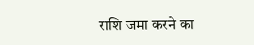राशि जमा करने का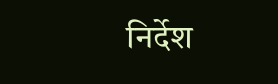निर्देश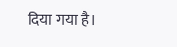दिया गया है।